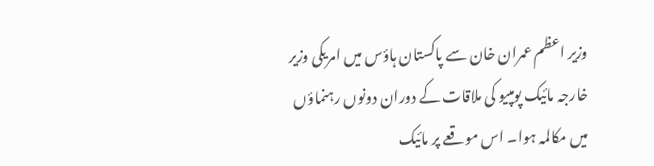وزیر اعظم عمران خان سے پاکستان ہاؤس میں امریکی وزیر خارجہ مائیک پومپیو کی ملاقات کے دوران دونوں رہنماؤں میں مکالمہ ہوا۔ اس موقعے پر مائیک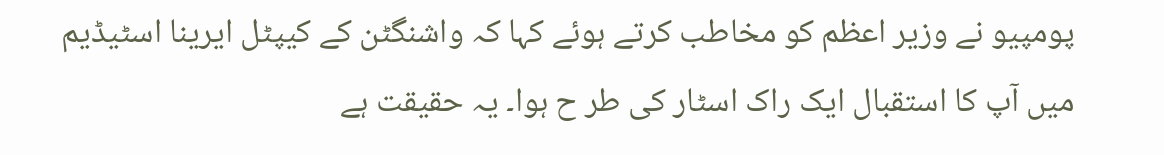پومپیو نے وزیر اعظم کو مخاطب کرتے ہوئے کہا کہ واشنگٹن کے کیپٹل ایرینا اسٹیڈیم میں آپ کا استقبال ایک راک اسٹار کی طر ح ہوا۔ یہ حقیقت ہے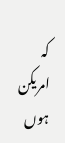کہ امریکن ہوں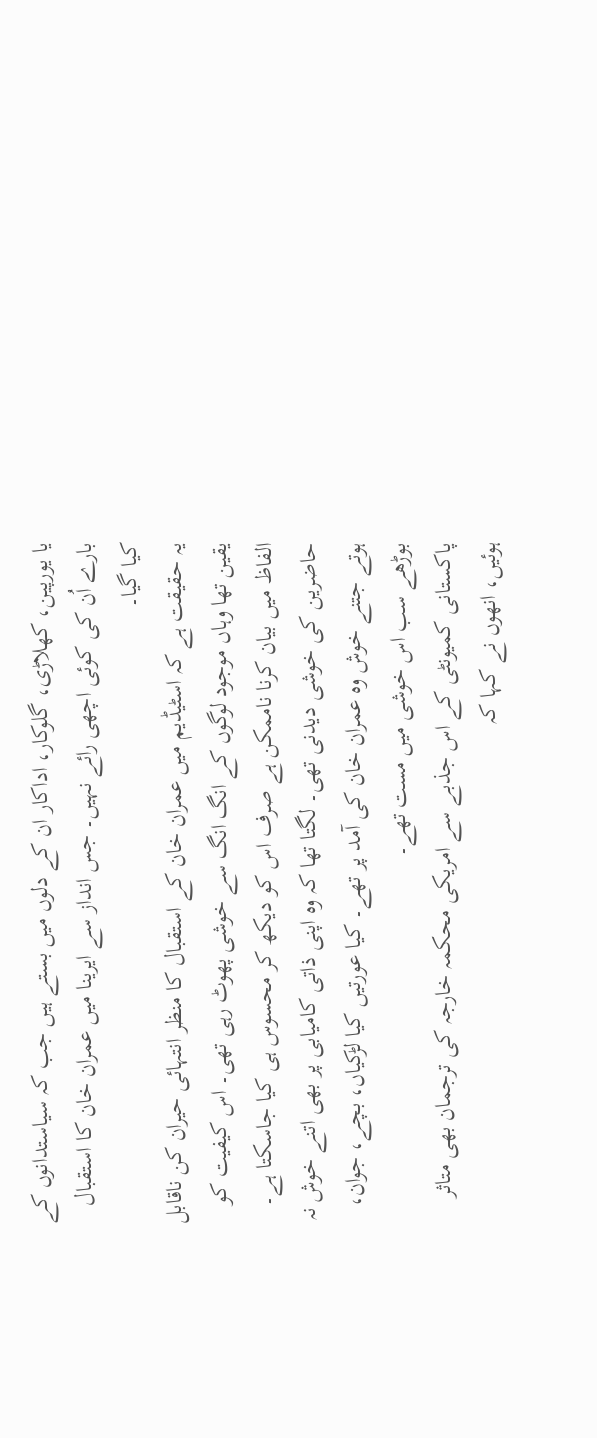یا یورپین، کھلاڑی، گلوکار، اداکار ان کے دلوں میں بستے ہیں جب کہ سیاستدانوں کے بارے اُن کی کوئی اچھی رائے نہیں۔ جس انداز سے ایرینا میں عمران خان کا استقبال کیا گیا۔
یہ حقیقت ہے کہ اسٹیڈیم میں عمران خان کے استقبال کا منظر انتہائی حیران کن ناقابل یقین تھا وہاں موجود لوگوں کے انگ انگ سے خوشی پھوٹ رہی تھی۔ اس کیفیت کو الفاظ میں بیان کرنا ناممکن ہے صرف اس کو دیکھ کر محسوس ہی کیا جاسکتا ہے۔ حاضرین کی خوشی دیدنی تھی۔ لگتا تھا کہ وہ اپنی ذاتی کامیابی پر بھی اتنے خوش نہ ہوتے جتنے خوش وہ عمران خان کی آمد پر تھے۔ کیا عورتیں کیا لڑکیاں، بچے، جوان، بوڑھے سب اس خوشی میں مست تھے۔
پاکستانی کمیونٹی کے اس جذبے سے امریکی محکمہ خارجہ کی ترجمان بھی متاثر ہوئیں، انھوں نے کہا کہ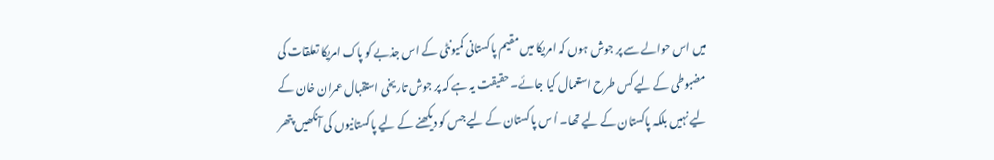میں اس حوالے سے پر جوش ہوں کہ امریکا میں مقیم پاکستانی کمیونٹی کے اس جذبے کو پاک امریکا تعلقات کی مضبوطی کے لیے کس طرح استعمال کیا جائے۔ حقیقت یہ ہے کہ پر جوش تاریخی استقبال عمران خان کے لیے نہیں بلکہ پاکستان کے لیے تھا۔ اُ س پاکستان کے لیے جس کو دیکھنے کے لیے پاکستانیوں کی آنکھیں پتھر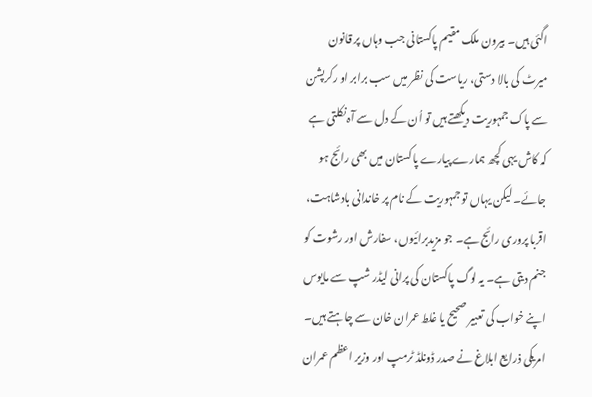اگئی ہیں۔ بیرون ملک مقیم پاکستانی جب وہاں پر قانون میرٹ کی بالا دستی، ریاست کی نظر میں سب برابر او رکرپشن سے پاک جمہوریت دیکھتے ہیں تو اُن کے دل سے آہ نکلتی ہے کہ کاش یہی کچھ ہمارے پیارے پاکستان میں بھی رائج ہو جائے۔ لیکن یہاں تو جمہوریت کے نام پر خاندانی بادشاہت، اقربا پروری رائج ہے۔ جو مزیدبرائیوں، سفارش اور رشوت کو جنم دیتی ہے۔ یہ لوگ پاکستان کی پرانی لیڈر شپ سے مایوس اپنے خواب کی تعبیر صحیح یا غلط عمران خان سے چاہتے ہیں۔
امریکی ذرایع ابلاغ نے صدر ڈونلڈ ٹرمپ اور وزیر اعظم عمران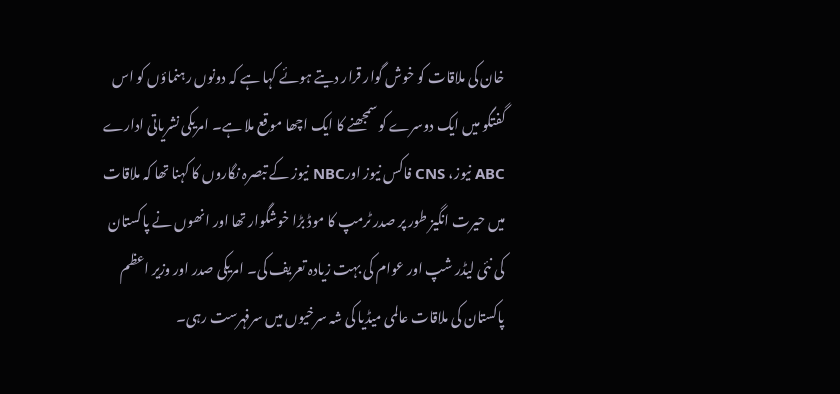خان کی ملاقات کو خوش گوار قرار دیتے ہوئے کہا ہے کہ دونوں رہنماؤں کو اس گفتگو میں ایک دوسرے کو سمجھنے کا ایک اچھا موقع ملا ہے۔ امریکی نشریاتی ادارے ABC نیوز، CNS فاکس نیوز اورNBC نیوز کے تبصرہ نگاروں کا کہنا تھا کہ ملاقات میں حیرت انگیز طور پر صدر ٹرمپ کا موڈ بڑا خوشگوار تھا اور انھوں نے پاکستان کی نئی لیڈر شپ اور عوام کی بہت زیادہ تعریف کی۔ امریکی صدر اور وزیر اعظم پاکستان کی ملاقات عالمی میڈیا کی شہ سرخیوں میں سرفہرست رہی۔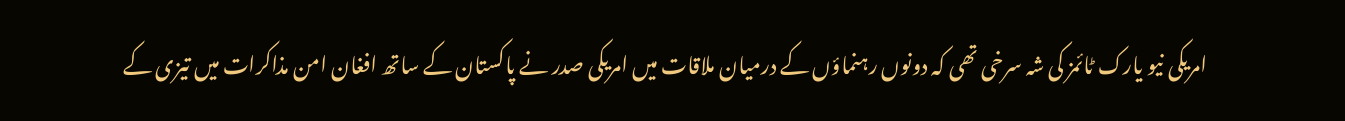امریکی نیو یارک ٹائمز کی شہ سرخی تھی کہ دونوں رہنماؤں کے درمیان ملاقات میں امریکی صدر نے پاکستان کے ساتھ افغان امن مذاکرات میں تیزی کے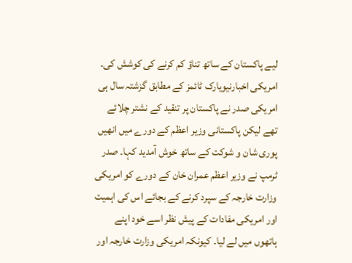لیے پاکستان کے ساتھ تناؤ کم کرنے کی کوشش کی۔
امریکی اخبارنیویارک ٹائمز کے مطابق گزشتہ سال ہی امریکی صدر نے پاکستان پر تنقید کے نشتر چلائے تھے لیکن پاکستانی وزیر اعظم کے دورے میں انھیں پوری شان و شوکت کے ساتھ خوش آمدید کہا۔ صدر ٹرمپ نے وزیر اعظم عمران خان کے دورے کو امریکی وزارت خارجہ کے سپرد کرنے کے بجائے اس کی اہمیت اور امریکی مفادات کے پیش نظر اسے خود اپنے ہاتھوں میں لے لیا۔ کیونکہ امریکی وزارت خارجہ اور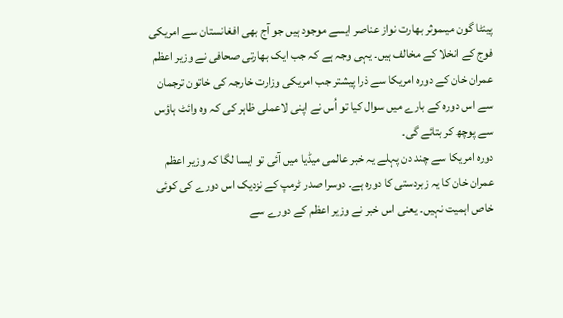پینٹا گون میںموثر بھارت نواز عناصر ایسے موجود ہیں جو آج بھی افغانستان سے امریکی فوج کے انخلا کے مخالف ہیں۔ یہی وجہ ہے کہ جب ایک بھارتی صحافی نے وزیر اعظم عمران خان کے دورہ امریکا سے ذرا پیشتر جب امریکی وزارت خارجہ کی خاتون ترجمان سے اس دورہ کے بارے میں سوال کیا تو اُس نے اپنی لاعملی ظاہر کی کہ وہ وائٹ ہاؤس سے پوچھ کر بتائے گی۔
دورہ امریکا سے چند دن پہلے یہ خبر عالمی میڈیا میں آئی تو ایسا لگا کہ وزیر اعظم عمران خان کا یہ زبردستی کا دورہ ہے۔ دوسرا صدر ٹرمپ کے نزدیک اس دورے کی کوئی خاص اہمیت نہیں۔ یعنی اس خبر نے وزیر اعظم کے دورے سے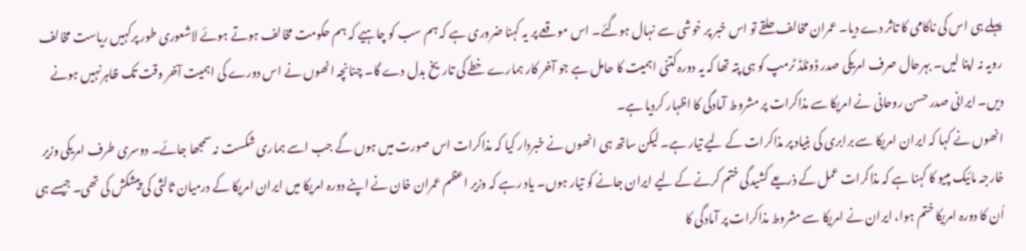پہلے ہی اس کی ناکامی کا تاثر دے دیا۔ عمران مخالف حلقے تو اس خبر پر خوشی سے نہال ہوگئے۔ اس موقعے پر یہ کہنا ضروری ہے کہ ہم سب کو چاہیے کہ ہم حکومت مخالف ہوتے ہوئے لاشعوری طور پرکہیں ریاست مخالف رویہ نہ اپنا لیں۔ بہرحال صرف امریکی صدر ڈونلڈ ٹرمپ کو ہی پتہ تھا کہ یہ دورہ کتنی اہمیت کا حامل ہے جو آخر کار ہمارے خطے کی تاریخ بدل دے گا۔ چنانچہ انھوں نے اس دورے کی اہمیت آخر وقت تک ظاہرنہیں ہونے دیں۔ ایرانی صدر حسن روحانی نے امریکا سے مذاکرات پر مشروط آمادگی کا اظہار کردیا ہے۔
انھوں نے کہا کہ ایران امریکا سے برابری کی بنیاد پر مذاکرات کے لیے تیار ہے۔ لیکن ساتھ ہی انھوں نے خبردار کیا کہ مذاکرات اس صورت میں ہوں گے جب اسے ہماری شکست نہ سمجھا جائے۔ دوسری طرف امریکی وزیر خارجہ مائیک مپیو کا کہنا ہے کہ مذاکرات عمل کے ذریعے کشیدگی ختم کرنے کے لیے ایران جانے کو تیار ہوں۔ یاد رہے کہ وزیر اعظم عمران خان نے اپنے دورہ امریکا میں ایران امریکا کے درمیان ثالثی کی پیشکش کی تھی۔ جیسے ہی اُن کا دورہ امریکا ختم ہوا، ایران نے امریکا سے مشروط مذاکرات پر آمادگی کا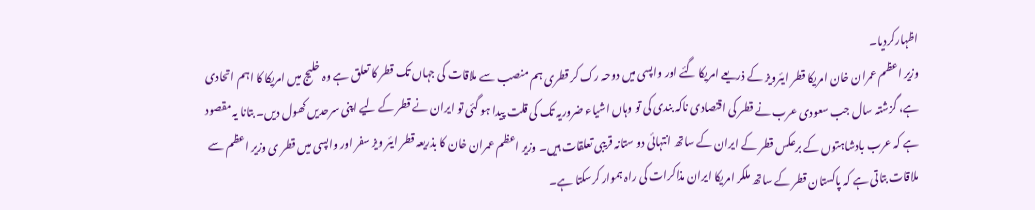اظہارکردیا۔
وزیر اعظم عمران خان امریکا قطر ایئرویز کے ذریعے امریکا گئے اور واپسی میں دوحہ رک کر قطری ہم منصب سے ملاقات کی جہاں تک قطر کا تعلق ہے وہ خلیج میں امریکا کا اہم اتحادی ہے، گزشتہ سال جب سعودی عرب نے قطر کی اقتصادی ناکہ بندی کی تو وہاں اشیاء ضروریہ تک کی قلت پیدا ہو گئی تو ایران نے قطر کے لیے اپنی سرحدیں کھول دیں۔ بتانا یہ مقصود ہے کہ عرب بادشاہتوں کے برعکس قطر کے ایران کے ساتھ انتہائی دو ستانہ قریبی تعلقات ہیں۔ وزیر اعظم عمران خان کا بذریعہ قطر ایئر ویز سفر اور واپسی میں قطر ی وزیر اعظم سے ملاقات بتاتی ہے کہ پاکستان قطر کے ساتھ ملکر امریکا ایران مذاکرات کی راہ ہموار کرسکتا ہے۔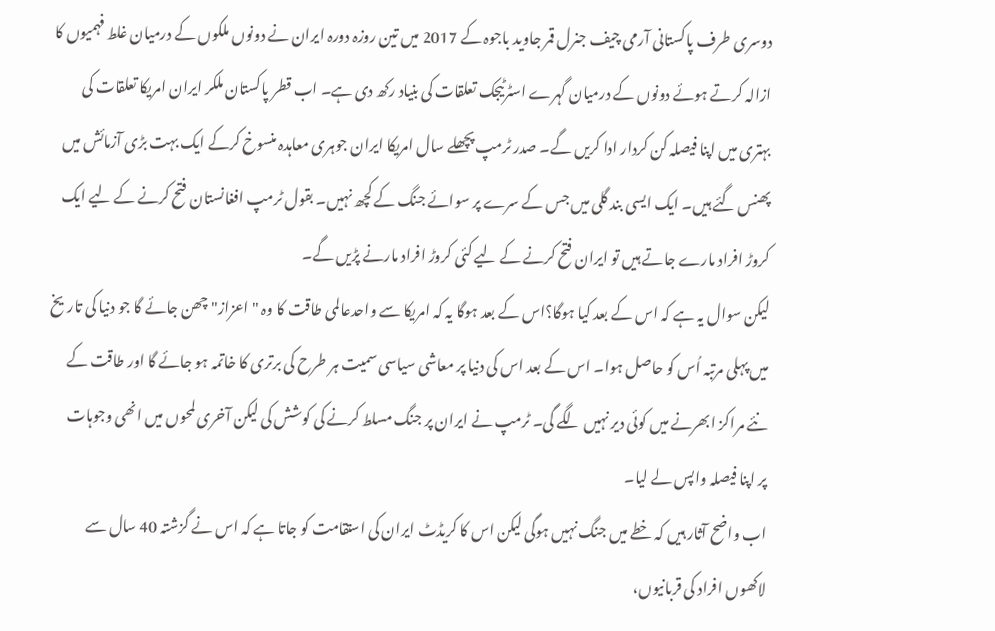دوسری طرف پاکستانی آرمی چیف جنرل قمر جاوید باجوہ کے 2017 میں تین روزہ دورہ ایران نے دونوں ملکوں کے درمیان غلط فہمیوں کا ازالہ کرتے ہوئے دونوں کے درمیان گہرے اسٹرٹیجک تعلقات کی بنیاد رکھ دی ہے۔ اب قطر پاکستان ملکر ایران امریکا تعلقات کی بہتری میں اپنا فیصلہ کن کردار ادا کریں گے۔ صدر ٹرمپ پچھلے سال امریکا ایران جوہری معاہدہ منسوخ کرکے ایک بہت بڑی آزمائش میں پھنس گئے ہیں۔ ایک ایسی بند گلی میں جس کے سرے پر سوائے جنگ کے کچھ نہیں۔ بقول ٹرمپ افغانستان فتح کرنے کے لیے ایک کروڑ افراد مارے جاتے ہیں تو ایران فتح کرنے کے لیے کئی کروڑ افراد مارنے پڑیں گے۔
لیکن سوال یہ ہے کہ اس کے بعد کیا ہوگا؟اس کے بعد ہوگا یہ کہ امریکا سے واحدعالمی طاقت کا وہ "اعزاز" چھن جائے گا جو دنیا کی تاریخ میں پہلی مرتبہ اُس کو حاصل ہوا۔ اس کے بعد اس کی دنیا پر معاشی سیاسی سمیت ہر طرح کی برتری کا خاتمہ ہو جائے گا اور طاقت کے نئے مراکز ابھرنے میں کوئی دیر نہیں لگے گی۔ ٹرمپ نے ایران پر جنگ مسلط کرنے کی کوشش کی لیکن آخری لمحوں میں انھی وجوہات پر اپنا فیصلہ واپس لے لیا۔
اب واضح آثار ہیں کہ خطے میں جنگ نہیں ہوگی لیکن اس کا کریڈٹ ایران کی استقامت کو جاتا ہے کہ اس نے گزشتہ 40 سال سے لاکھوں افراد کی قربانیوں،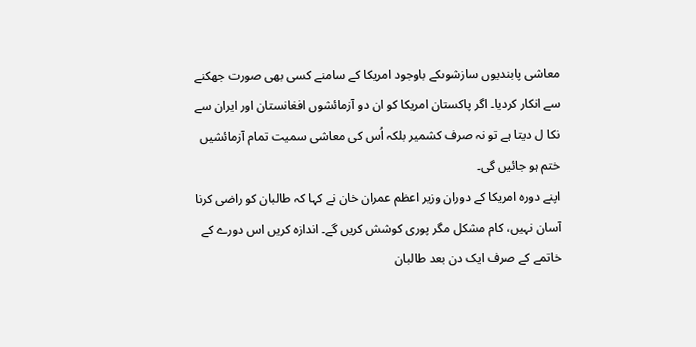معاشی پابندیوں سازشوںکے باوجود امریکا کے سامنے کسی بھی صورت جھکنے سے انکار کردیا۔ اگر پاکستان امریکا کو ان دو آزمائشوں افغانستان اور ایران سے نکا ل دیتا ہے تو نہ صرف کشمیر بلکہ اُس کی معاشی سمیت تمام آزمائشیں ختم ہو جائیں گی۔
اپنے دورہ امریکا کے دوران وزیر اعظم عمران خان نے کہا کہ طالبان کو راضی کرنا آسان نہیں، کام مشکل مگر پوری کوشش کریں گے۔ اندازہ کریں اس دورے کے خاتمے کے صرف ایک دن بعد طالبان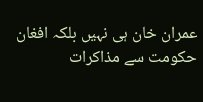عمران خان ہی نہیں بلکہ افغان حکومت سے مذاکرات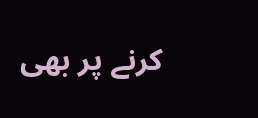کرنے پر بھی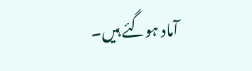آماد ہوگئے ہیں۔